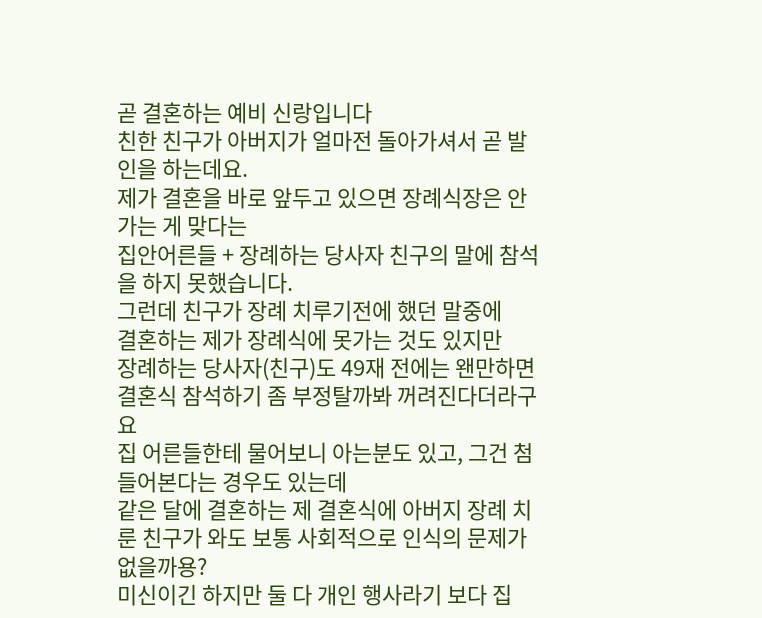곧 결혼하는 예비 신랑입니다
친한 친구가 아버지가 얼마전 돌아가셔서 곧 발인을 하는데요.
제가 결혼을 바로 앞두고 있으면 장례식장은 안가는 게 맞다는
집안어른들 + 장례하는 당사자 친구의 말에 참석을 하지 못했습니다.
그런데 친구가 장례 치루기전에 했던 말중에
결혼하는 제가 장례식에 못가는 것도 있지만
장례하는 당사자(친구)도 49재 전에는 왠만하면 결혼식 참석하기 좀 부정탈까봐 꺼려진다더라구요
집 어른들한테 물어보니 아는분도 있고, 그건 첨 들어본다는 경우도 있는데
같은 달에 결혼하는 제 결혼식에 아버지 장례 치룬 친구가 와도 보통 사회적으로 인식의 문제가 없을까용?
미신이긴 하지만 둘 다 개인 행사라기 보다 집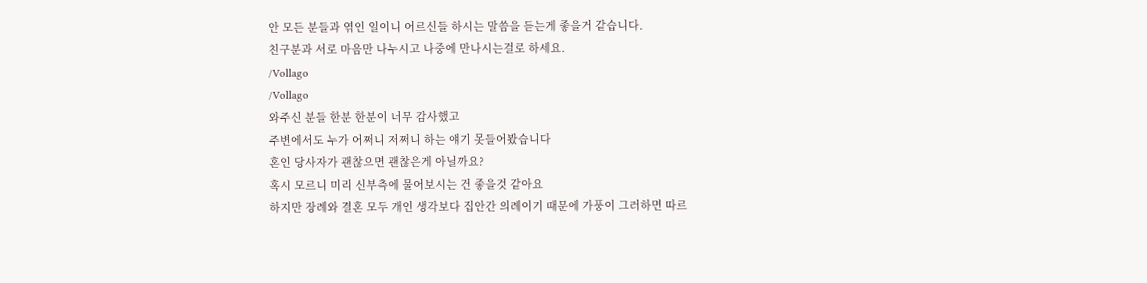안 모든 분들과 엮인 일이니 어르신들 하시는 말씀을 듣는게 좋을거 같습니다.
친구분과 서로 마음만 나누시고 나중에 만나시는걸로 하세요.
/Vollago
/Vollago
와주신 분들 한분 한분이 너무 감사했고
주변에서도 누가 어쩌니 저쩌니 하는 얘기 못들어봤습니다
혼인 당사자가 괜찮으면 괜찮은게 아닐까요?
혹시 모르니 미리 신부측에 물어보시는 건 좋을것 같아요
하지만 장례와 결혼 모두 개인 생각보다 집안간 의례이기 때문에 가풍이 그러하면 따르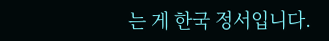는 게 한국 정서입니다.